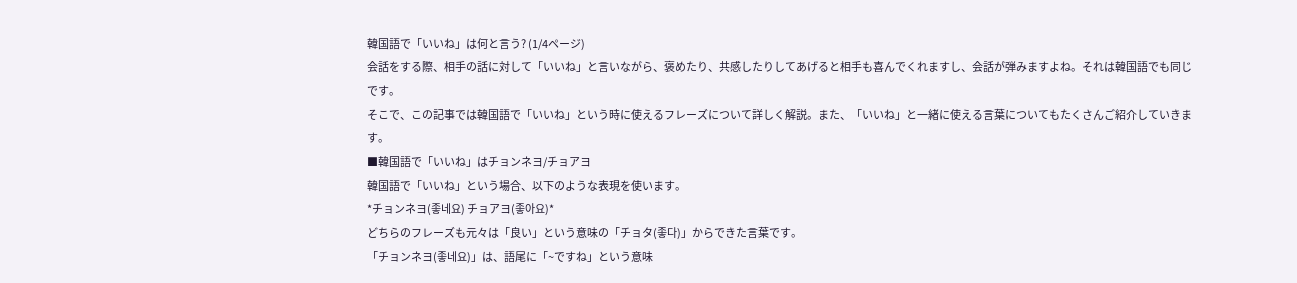韓国語で「いいね」は何と言う? (1/4ページ)
会話をする際、相手の話に対して「いいね」と言いながら、褒めたり、共感したりしてあげると相手も喜んでくれますし、会話が弾みますよね。それは韓国語でも同じです。
そこで、この記事では韓国語で「いいね」という時に使えるフレーズについて詳しく解説。また、「いいね」と一緒に使える言葉についてもたくさんご紹介していきます。
■韓国語で「いいね」はチョンネヨ/チョアヨ
韓国語で「いいね」という場合、以下のような表現を使います。
*チョンネヨ(좋네요) チョアヨ(좋아요)*
どちらのフレーズも元々は「良い」という意味の「チョタ(좋다)」からできた言葉です。
「チョンネヨ(좋네요)」は、語尾に「~ですね」という意味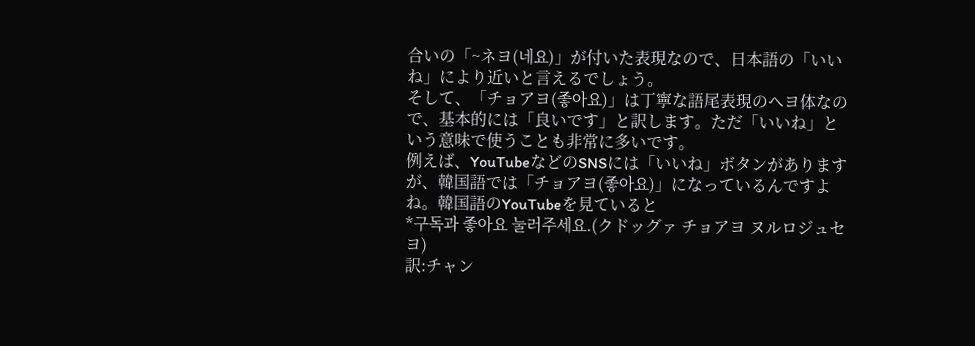合いの「~ネヨ(네요)」が付いた表現なので、日本語の「いいね」により近いと言えるでしょう。
そして、「チョアヨ(좋아요)」は丁寧な語尾表現のヘヨ体なので、基本的には「良いです」と訳します。ただ「いいね」という意味で使うことも非常に多いです。
例えば、YouTubeなどのSNSには「いいね」ボタンがありますが、韓国語では「チョアヨ(좋아요)」になっているんですよね。韓国語のYouTubeを見ていると
*구독과 좋아요 눌러주세요.(クドッグァ チョアヨ ヌルロジュセヨ)
訳:チャン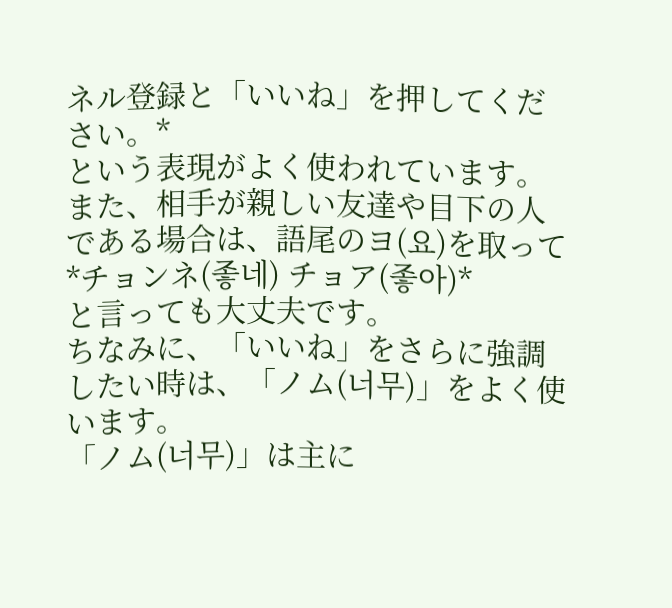ネル登録と「いいね」を押してください。*
という表現がよく使われています。
また、相手が親しい友達や目下の人である場合は、語尾のヨ(요)を取って
*チョンネ(좋네) チョア(좋아)*
と言っても大丈夫です。
ちなみに、「いいね」をさらに強調したい時は、「ノム(너무)」をよく使います。
「ノム(너무)」は主に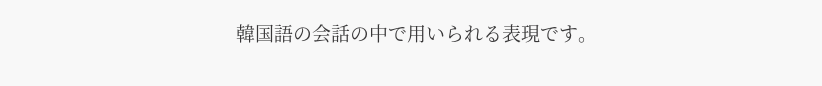韓国語の会話の中で用いられる表現です。